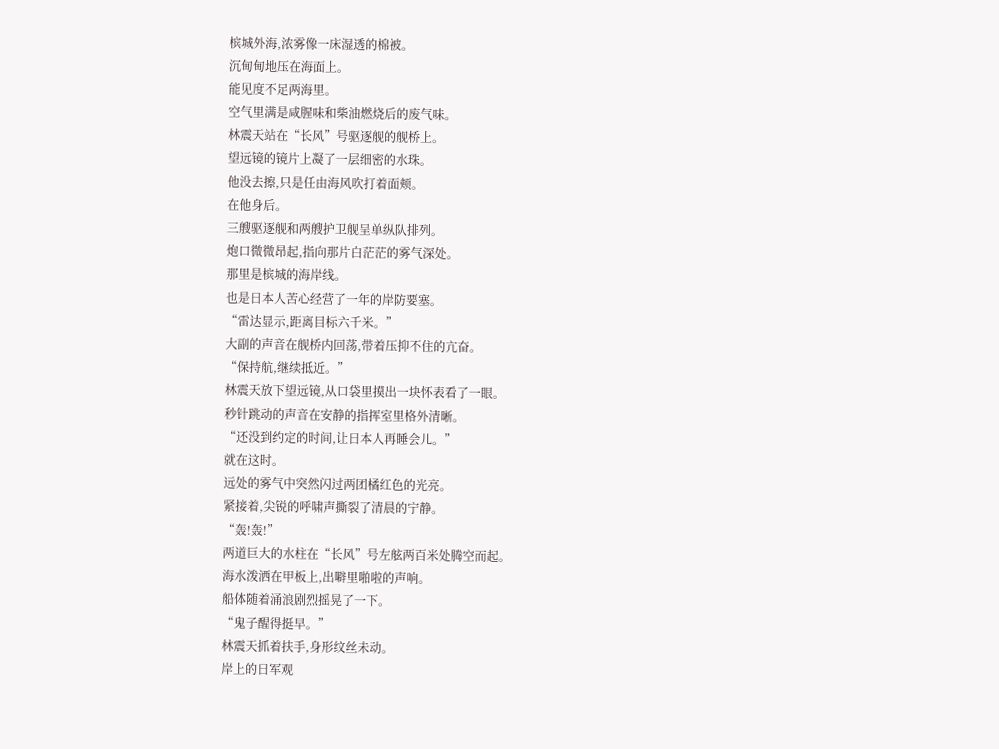槟城外海,浓雾像一床湿透的棉被。
沉甸甸地压在海面上。
能见度不足两海里。
空气里满是咸腥味和柴油燃烧后的废气味。
林震天站在“长风”号驱逐舰的舰桥上。
望远镜的镜片上凝了一层细密的水珠。
他没去擦,只是任由海风吹打着面颊。
在他身后。
三艘驱逐舰和两艘护卫舰呈单纵队排列。
炮口微微昂起,指向那片白茫茫的雾气深处。
那里是槟城的海岸线。
也是日本人苦心经营了一年的岸防要塞。
“雷达显示,距离目标六千米。”
大副的声音在舰桥内回荡,带着压抑不住的亢奋。
“保持航,继续抵近。”
林震天放下望远镜,从口袋里摸出一块怀表看了一眼。
秒针跳动的声音在安静的指挥室里格外清晰。
“还没到约定的时间,让日本人再睡会儿。”
就在这时。
远处的雾气中突然闪过两团橘红色的光亮。
紧接着,尖锐的呼啸声撕裂了清晨的宁静。
“轰!轰!”
两道巨大的水柱在“长风”号左舷两百米处腾空而起。
海水泼洒在甲板上,出噼里啪啦的声响。
船体随着涌浪剧烈摇晃了一下。
“鬼子醒得挺早。”
林震天抓着扶手,身形纹丝未动。
岸上的日军观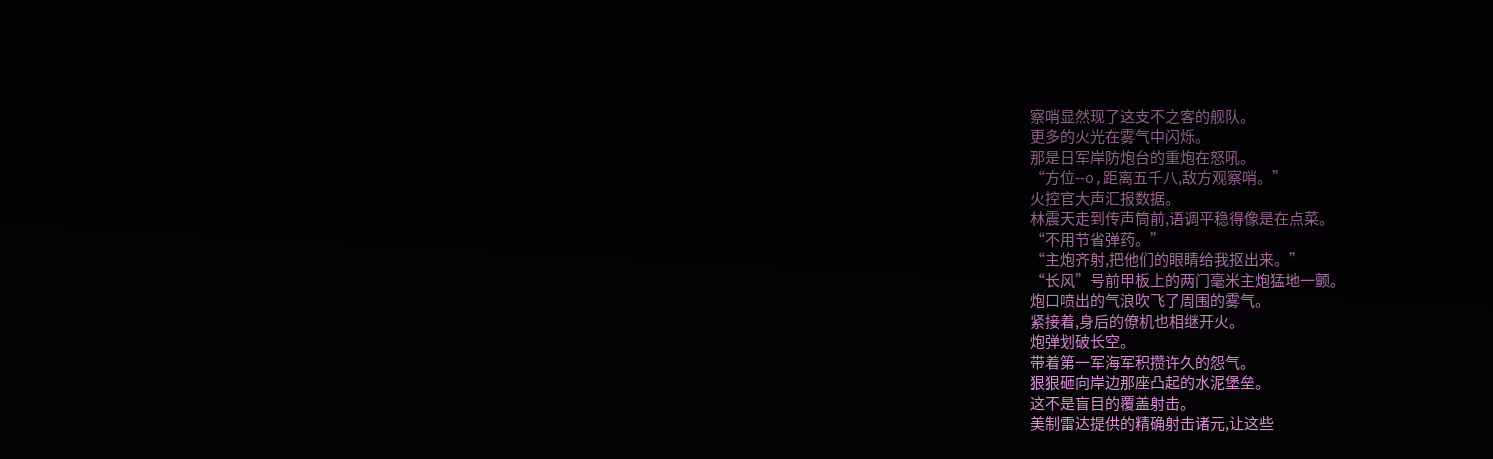察哨显然现了这支不之客的舰队。
更多的火光在雾气中闪烁。
那是日军岸防炮台的重炮在怒吼。
“方位--o,距离五千八,敌方观察哨。”
火控官大声汇报数据。
林震天走到传声筒前,语调平稳得像是在点菜。
“不用节省弹药。”
“主炮齐射,把他们的眼睛给我抠出来。”
“长风”号前甲板上的两门毫米主炮猛地一颤。
炮口喷出的气浪吹飞了周围的雾气。
紧接着,身后的僚机也相继开火。
炮弹划破长空。
带着第一军海军积攒许久的怨气。
狠狠砸向岸边那座凸起的水泥堡垒。
这不是盲目的覆盖射击。
美制雷达提供的精确射击诸元,让这些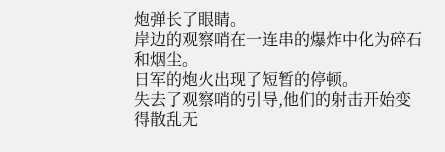炮弹长了眼睛。
岸边的观察哨在一连串的爆炸中化为碎石和烟尘。
日军的炮火出现了短暂的停顿。
失去了观察哨的引导,他们的射击开始变得散乱无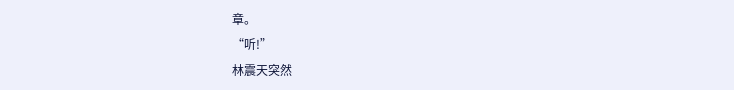章。
“听!”
林震天突然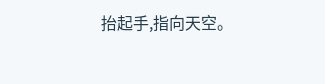抬起手,指向天空。